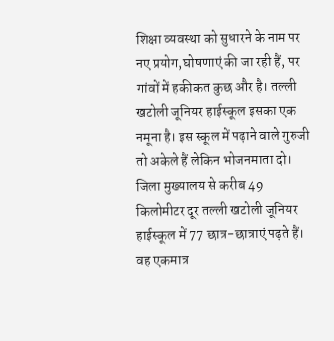शिक्षा व्यवस्था को सुधारने के नाम पर नए प्रयोग,घोषणाएं की जा रही हैं, पर गांवों में हकीकत कुछ और है। तल्ली खटोली जूनियर हाईस्कूल इसका एक नमूना है। इस स्कूल में पढ़ाने वाले गुरुजी तो अकेले हैं लेकिन भोजनमाता दो।
जिला मुख्यालय से करीब 49 किलोमीटर दूर तल्ली खटोली जूनियर हाईस्कूल में 77 छात्र-छात्राएं पढ़ते हैं। वह एकमात्र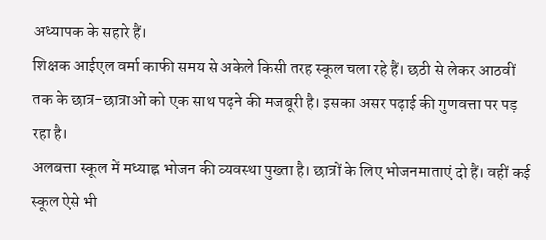अध्यापक के सहारे हैं।
शिक्षक आईएल वर्मा काफी समय से अकेले किसी तरह स्कूल चला रहे हैं। छठी से लेकर आठवीं तक के छात्र-छात्राओं को एक साथ पढ़ने की मजबूरी है। इसका असर पढ़ाई की गुणवत्ता पर पड़ रहा है।
अलबत्ता स्कूल में मध्याह्न भोजन की व्यवस्था पुख्ता है। छात्रों के लिए भोजनमाताएं दो हैं। वहीं कई स्कूल ऐसे भी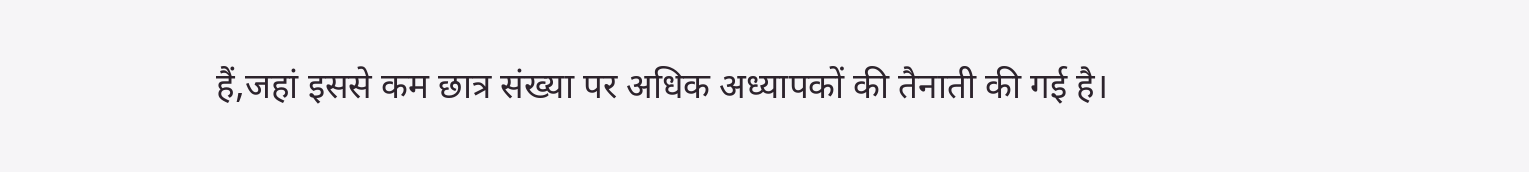हैं,जहां इससे कम छात्र संख्या पर अधिक अध्यापकों की तैनाती की गई है।